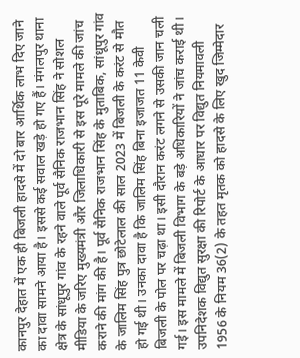कानपुर देहात में एक ही बिजली हादसे में दो बार आर्थिक लाभ दिए जाने का दावा सामने आया है। इससे कई सवाल खड़े हो गए हैं। मंगलपुर थाना क्षेत्र के सांधूपुर गांव के रहने वाले पूर्व सैनिक राजभान सिंह ने सोशल मीडिया के जरिए मुख्यमंत्री और जिलाधिकारी से इस पूरे मामले की जांच कराने की मांग की है। पूर्व सैनिक राजभान सिंह के मुताबिक, सांधूपुर गांव के जालिम सिंह पुत्र छोटेलाल की साल 2023 में बिजली के करंट से मौत हो गई थी। उनका दावा है कि जालिम सिंह बिना इजाजत 11 केवी बिजली के पोल पर चढ़ा था। इसी दौरान करंट लगने से उसकी जान चली गई। इस मामले में बिजली विभाग के बड़े अधिकारियों ने जांच कराई थी। उपनिदेशक विद्युत सुरक्षा की रिपोर्ट के आधार पर विद्युत नियमावली 1956 के नियम 36(2) के तहत मृतक को हादसे के लिए खुद जिम्मेदार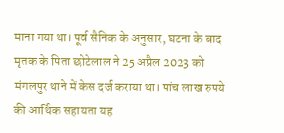माना गया था। पूर्व सैनिक के अनुसार, घटना के बाद मृतक के पिता छोटेलाल ने 25 अप्रैल 2023 को मंगलपुर थाने में केस दर्ज कराया था। पांच लाख रुपये की आर्थिक सहायता यह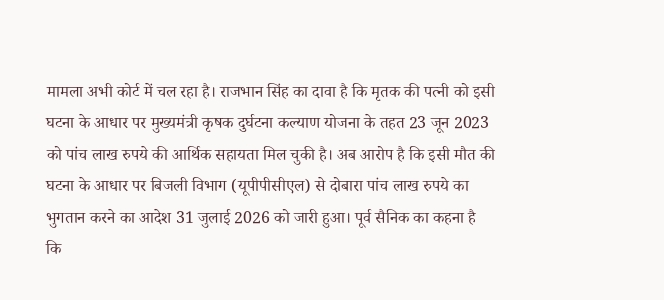मामला अभी कोर्ट में चल रहा है। राजभान सिंह का दावा है कि मृतक की पत्नी को इसी घटना के आधार पर मुख्यमंत्री कृषक दुर्घटना कल्याण योजना के तहत 23 जून 2023 को पांच लाख रुपये की आर्थिक सहायता मिल चुकी है। अब आरोप है कि इसी मौत की घटना के आधार पर बिजली विभाग (यूपीपीसीएल) से दोबारा पांच लाख रुपये का भुगतान करने का आदेश 31 जुलाई 2026 को जारी हुआ। पूर्व सैनिक का कहना है कि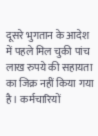दूसरे भुगतान के आदेश में पहले मिल चुकी पांच लाख रुपये की सहायता का जिक्र नहीं किया गया है। कर्मचारियों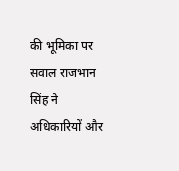की भूमिका पर सवाल राजभान सिंह ने अधिकारियों और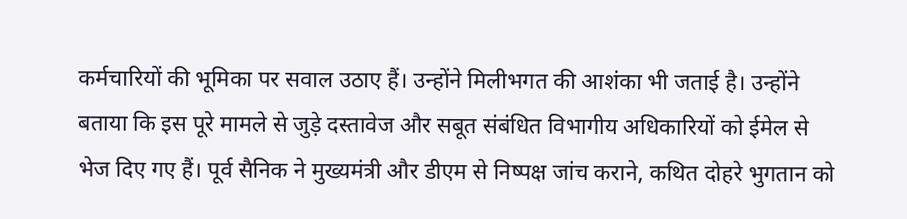कर्मचारियों की भूमिका पर सवाल उठाए हैं। उन्होंने मिलीभगत की आशंका भी जताई है। उन्होंने बताया कि इस पूरे मामले से जुड़े दस्तावेज और सबूत संबंधित विभागीय अधिकारियों को ईमेल से भेज दिए गए हैं। पूर्व सैनिक ने मुख्यमंत्री और डीएम से निष्पक्ष जांच कराने, कथित दोहरे भुगतान को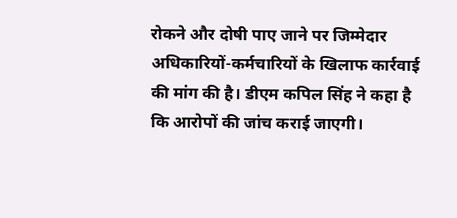रोकने और दोषी पाए जाने पर जिम्मेदार अधिकारियों-कर्मचारियों के खिलाफ कार्रवाई की मांग की है। डीएम कपिल सिंह ने कहा है कि आरोपों की जांच कराई जाएगी।